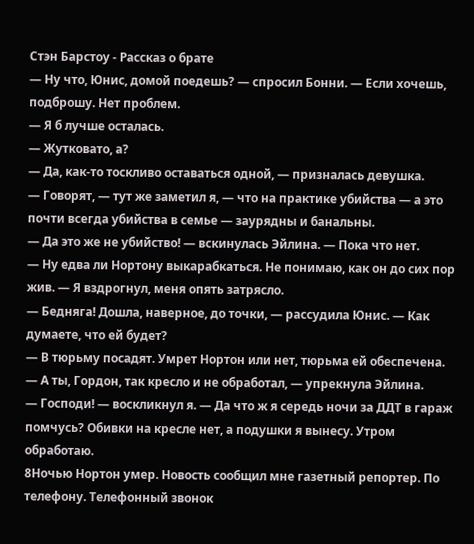Стэн Барстоу - Рассказ о брате
— Ну что, Юнис, домой поедешь? — спросил Бонни. — Если хочешь, подброшу. Нет проблем.
— Я б лучше осталась.
— Жутковато, а?
— Да, как‑то тоскливо оставаться одной, — призналась девушка.
— Говорят, — тут же заметил я, — что на практике убийства — а это почти всегда убийства в семье — заурядны и банальны.
— Да это же не убийство! — вскинулась Эйлина. — Пока что нет.
— Ну едва ли Нортону выкарабкаться. Не понимаю, как он до сих пор жив. — Я вздрогнул, меня опять затрясло.
— Бедняга! Дошла, наверное, до точки, — рассудила Юнис. — Как думаете, что ей будет?
— В тюрьму посадят. Умрет Нортон или нет, тюрьма ей обеспечена.
— А ты, Гордон, так кресло и не обработал, — упрекнула Эйлина.
— Господи! — воскликнул я. — Да что ж я середь ночи за ДДТ в гараж помчусь? Обивки на кресле нет, а подушки я вынесу. Утром обработаю.
8Ночью Нортон умер. Новость сообщил мне газетный репортер. По телефону. Телефонный звонок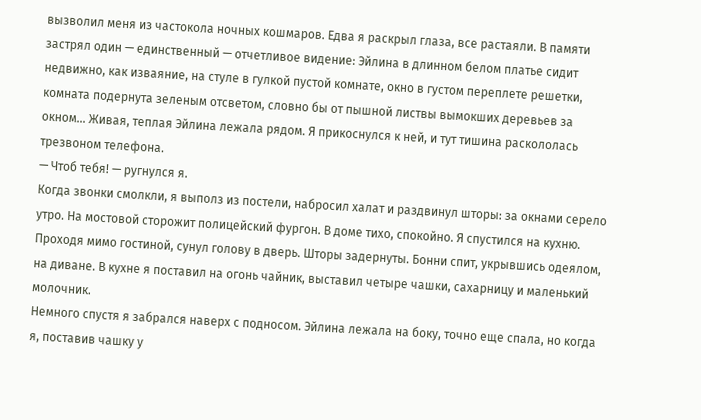вызволил меня из частокола ночных кошмаров. Едва я раскрыл глаза, все растаяли. В памяти застрял один — единственный — отчетливое видение: Эйлина в длинном белом платье сидит недвижно, как изваяние, на стуле в гулкой пустой комнате, окно в густом переплете решетки, комната подернута зеленым отсветом, словно бы от пышной листвы вымокших деревьев за окном… Живая, теплая Эйлина лежала рядом. Я прикоснулся к ней, и тут тишина раскололась трезвоном телефона.
— Чтоб тебя! — ругнулся я.
Когда звонки смолкли, я выполз из постели, набросил халат и раздвинул шторы: за окнами серело утро. На мостовой сторожит полицейский фургон. В доме тихо, спокойно. Я спустился на кухню. Проходя мимо гостиной, сунул голову в дверь. Шторы задернуты. Бонни спит, укрывшись одеялом, на диване. В кухне я поставил на огонь чайник, выставил четыре чашки, сахарницу и маленький молочник.
Немного спустя я забрался наверх с подносом. Эйлина лежала на боку, точно еще спала, но когда я, поставив чашку у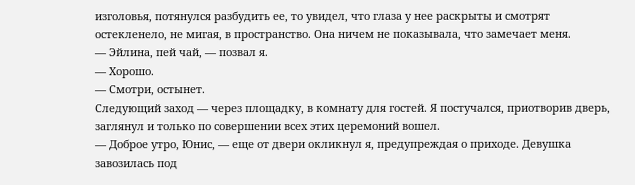изголовья, потянулся разбудить ее, то увидел, что глаза у нее раскрыты и смотрят остекленело, не мигая, в пространство. Она ничем не показывала, что замечает меня.
— Эйлина, пей чай, — позвал я.
— Хорошо.
— Смотри, остынет.
Следующий заход — через площадку, в комнату для гостей. Я постучался, приотворив дверь, заглянул и только по совершении всех этих церемоний вошел.
— Доброе утро, Юнис, — еще от двери окликнул я, предупреждая о приходе. Девушка завозилась под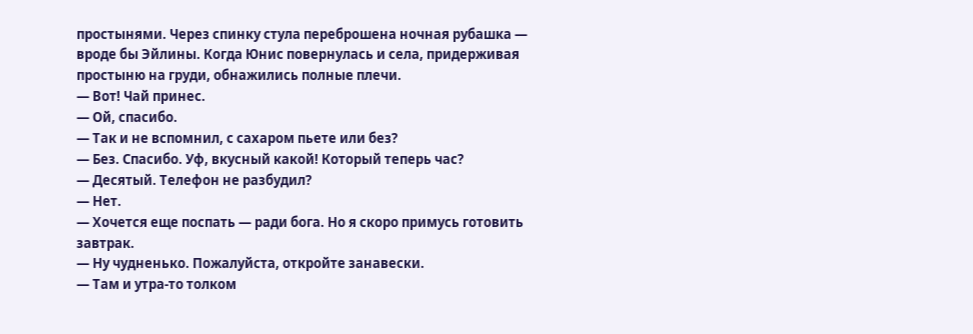простынями. Через спинку стула переброшена ночная рубашка — вроде бы Эйлины. Когда Юнис повернулась и села, придерживая простыню на груди, обнажились полные плечи.
— Вот! Чай принес.
— Ой, спасибо.
— Так и не вспомнил, с сахаром пьете или без?
— Без. Спасибо. Уф, вкусный какой! Который теперь час?
— Десятый. Телефон не разбудил?
— Нет.
— Хочется еще поспать — ради бога. Но я скоро примусь готовить завтрак.
— Ну чудненько. Пожалуйста, откройте занавески.
— Там и утра‑то толком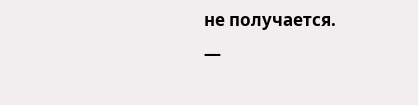не получается.
—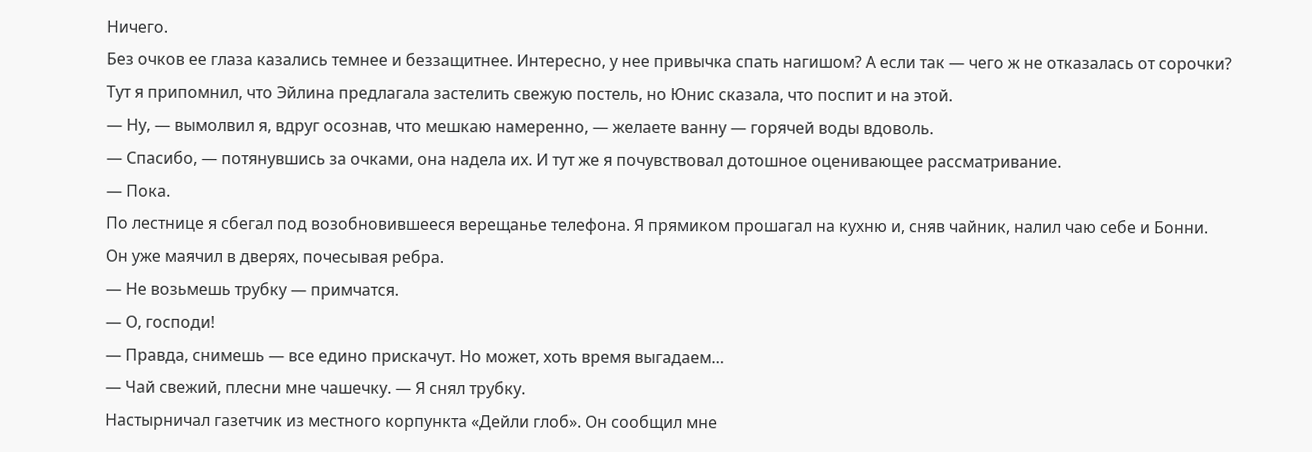Ничего.
Без очков ее глаза казались темнее и беззащитнее. Интересно, у нее привычка спать нагишом? А если так — чего ж не отказалась от сорочки? Тут я припомнил, что Эйлина предлагала застелить свежую постель, но Юнис сказала, что поспит и на этой.
— Ну, — вымолвил я, вдруг осознав, что мешкаю намеренно, — желаете ванну — горячей воды вдоволь.
— Спасибо, — потянувшись за очками, она надела их. И тут же я почувствовал дотошное оценивающее рассматривание.
— Пока.
По лестнице я сбегал под возобновившееся верещанье телефона. Я прямиком прошагал на кухню и, сняв чайник, налил чаю себе и Бонни. Он уже маячил в дверях, почесывая ребра.
— Не возьмешь трубку — примчатся.
— О, господи!
— Правда, снимешь — все едино прискачут. Но может, хоть время выгадаем…
— Чай свежий, плесни мне чашечку. — Я снял трубку.
Настырничал газетчик из местного корпункта «Дейли глоб». Он сообщил мне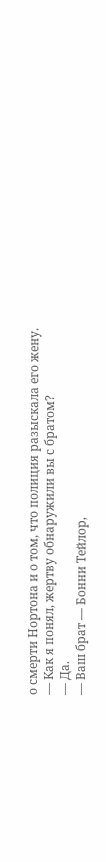о смерти Нортона и о том, что полиция разыскала его жену.
— Как я понял, жертву обнаружили вы с братом?
— Да.
— Ваш брат — Бонни Тейлор,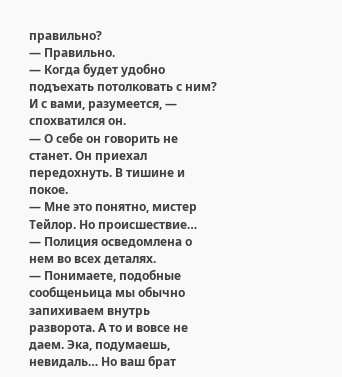правильно?
— Правильно.
— Когда будет удобно подъехать потолковать с ним? И с вами, разумеется, — спохватился он.
— О себе он говорить не станет. Он приехал передохнуть. В тишине и покое.
— Мне это понятно, мистер Тейлор. Но происшествие…
— Полиция осведомлена о нем во всех деталях.
— Понимаете, подобные сообщеньица мы обычно запихиваем внутрь разворота. А то и вовсе не даем. Эка, подумаешь, невидаль… Но ваш брат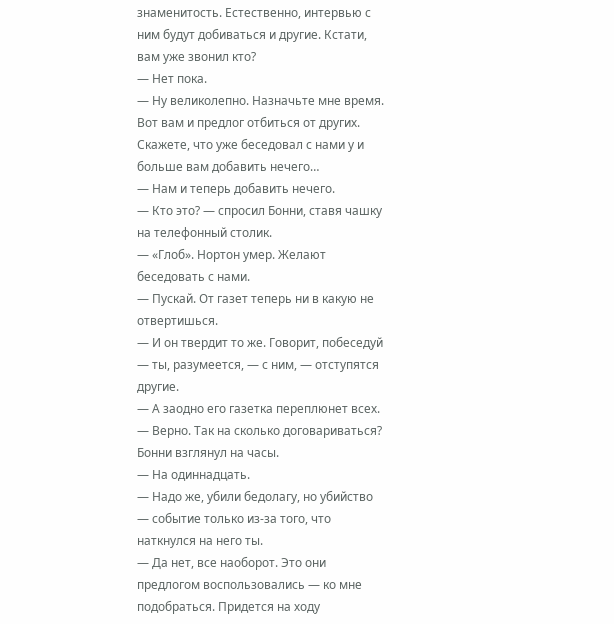знаменитость. Естественно, интервью с ним будут добиваться и другие. Кстати, вам уже звонил кто?
— Нет пока.
— Ну великолепно. Назначьте мне время. Вот вам и предлог отбиться от других. Скажете, что уже беседовал с нами у и больше вам добавить нечего…
— Нам и теперь добавить нечего.
— Кто это? — спросил Бонни, ставя чашку на телефонный столик.
— «Глоб». Нортон умер. Желают беседовать с нами.
— Пускай. От газет теперь ни в какую не отвертишься.
— И он твердит то же. Говорит, побеседуй — ты, разумеется, — с ним, — отступятся другие.
— А заодно его газетка переплюнет всех.
— Верно. Так на сколько договариваться?
Бонни взглянул на часы.
— На одиннадцать.
— Надо же, убили бедолагу, но убийство — событие только из‑за того, что наткнулся на него ты.
— Да нет, все наоборот. Это они предлогом воспользовались — ко мне подобраться. Придется на ходу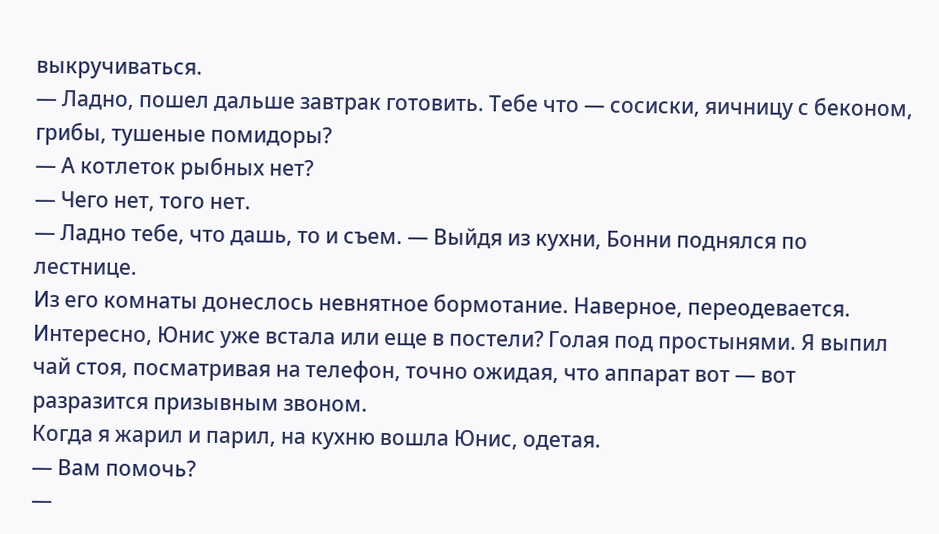выкручиваться.
— Ладно, пошел дальше завтрак готовить. Тебе что — сосиски, яичницу с беконом, грибы, тушеные помидоры?
— А котлеток рыбных нет?
— Чего нет, того нет.
— Ладно тебе, что дашь, то и съем. — Выйдя из кухни, Бонни поднялся по лестнице.
Из его комнаты донеслось невнятное бормотание. Наверное, переодевается. Интересно, Юнис уже встала или еще в постели? Голая под простынями. Я выпил чай стоя, посматривая на телефон, точно ожидая, что аппарат вот — вот разразится призывным звоном.
Когда я жарил и парил, на кухню вошла Юнис, одетая.
— Вам помочь?
—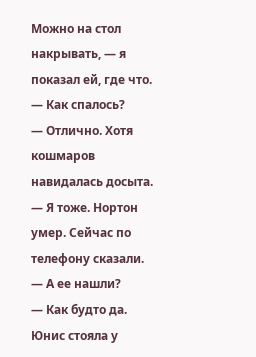Можно на стол накрывать, — я показал ей, где что. — Как спалось?
— Отлично. Хотя кошмаров навидалась досыта.
— Я тоже. Нортон умер. Сейчас по телефону сказали.
— А ее нашли?
— Как будто да.
Юнис стояла у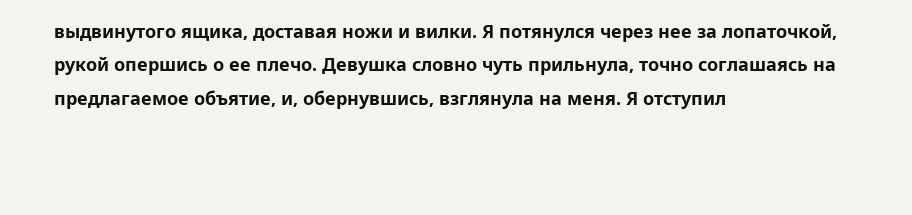выдвинутого ящика, доставая ножи и вилки. Я потянулся через нее за лопаточкой, рукой опершись о ее плечо. Девушка словно чуть прильнула, точно соглашаясь на предлагаемое объятие, и, обернувшись, взглянула на меня. Я отступил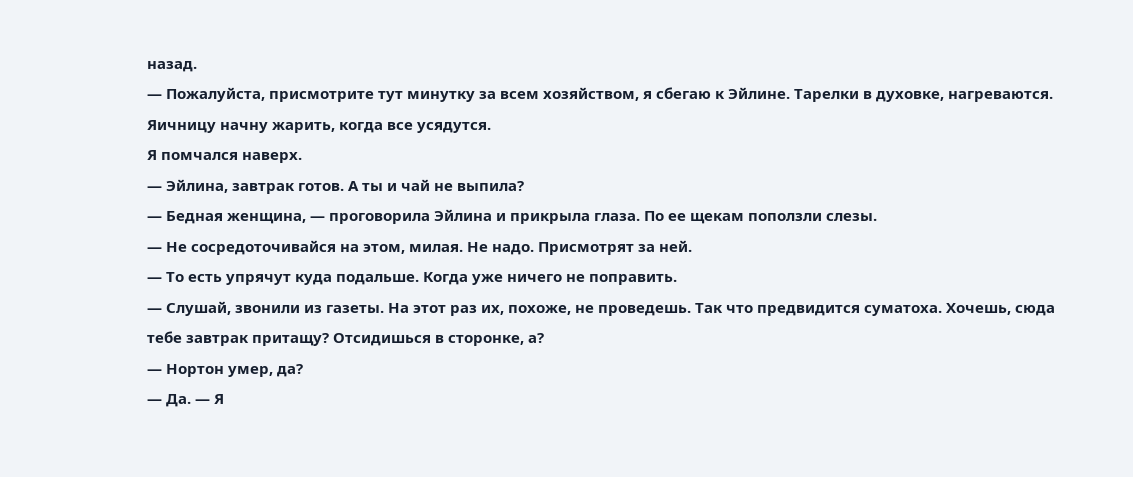назад.
— Пожалуйста, присмотрите тут минутку за всем хозяйством, я сбегаю к Эйлине. Тарелки в духовке, нагреваются. Яичницу начну жарить, когда все усядутся.
Я помчался наверх.
— Эйлина, завтрак готов. А ты и чай не выпила?
— Бедная женщина, — проговорила Эйлина и прикрыла глаза. По ее щекам поползли слезы.
— Не сосредоточивайся на этом, милая. Не надо. Присмотрят за ней.
— То есть упрячут куда подальше. Когда уже ничего не поправить.
— Слушай, звонили из газеты. На этот раз их, похоже, не проведешь. Так что предвидится суматоха. Хочешь, сюда тебе завтрак притащу? Отсидишься в сторонке, а?
— Нортон умер, да?
— Да. — Я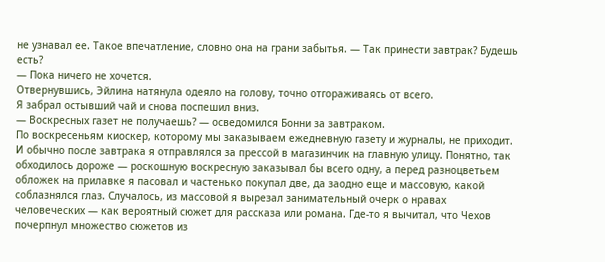не узнавал ее. Такое впечатление, словно она на грани забытья. — Так принести завтрак? Будешь есть?
— Пока ничего не хочется.
Отвернувшись, Эйлина натянула одеяло на голову, точно отгораживаясь от всего.
Я забрал остывший чай и снова поспешил вниз.
— Воскресных газет не получаешь? — осведомился Бонни за завтраком.
По воскресеньям киоскер, которому мы заказываем ежедневную газету и журналы, не приходит. И обычно после завтрака я отправлялся за прессой в магазинчик на главную улицу. Понятно, так обходилось дороже — роскошную воскресную заказывал бы всего одну, а перед разноцветьем обложек на прилавке я пасовал и частенько покупал две, да заодно еще и массовую, какой соблазнялся глаз. Случалось, из массовой я вырезал занимательный очерк о нравах человеческих — как вероятный сюжет для рассказа или романа. Где‑то я вычитал, что Чехов почерпнул множество сюжетов из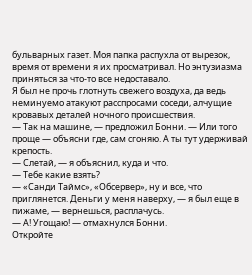бульварных газет. Моя папка распухла от вырезок, время от времени я их просматривал. Но энтузиазма приняться за что‑то все недоставало.
Я был не прочь глотнуть свежего воздуха, да ведь неминуемо атакуют расспросами соседи, алчущие кровавых деталей ночного происшествия.
— Так на машине, — предложил Бонни. — Или того проще — объясни где, сам сгоняю. А ты тут удерживай крепость.
— Слетай, — я объяснил, куда и что.
— Тебе какие взять?
— «Санди Таймс», «Обсервер», ну и все, что приглянется. Деньги у меня наверху, — я был еще в пижаме, — вернешься, расплачусь.
— А! Угощаю! — отмахнулся Бонни.
Откройте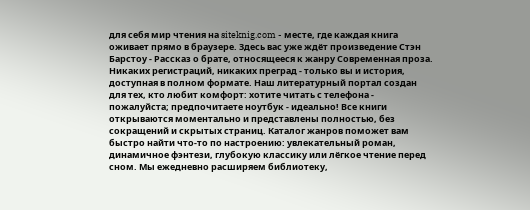для себя мир чтения на siteknig.com - месте, где каждая книга оживает прямо в браузере. Здесь вас уже ждёт произведение Стэн Барстоу - Рассказ о брате, относящееся к жанру Современная проза. Никаких регистраций, никаких преград - только вы и история, доступная в полном формате. Наш литературный портал создан для тех, кто любит комфорт: хотите читать с телефона - пожалуйста; предпочитаете ноутбук - идеально! Все книги открываются моментально и представлены полностью, без сокращений и скрытых страниц. Каталог жанров поможет вам быстро найти что-то по настроению: увлекательный роман, динамичное фэнтези, глубокую классику или лёгкое чтение перед сном. Мы ежедневно расширяем библиотеку,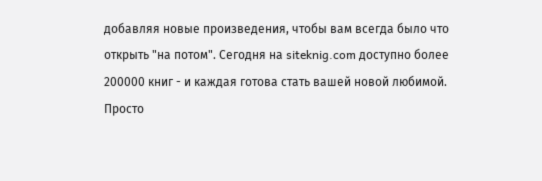добавляя новые произведения, чтобы вам всегда было что открыть "на потом". Сегодня на siteknig.com доступно более 200000 книг - и каждая готова стать вашей новой любимой. Просто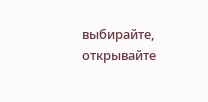выбирайте, открывайте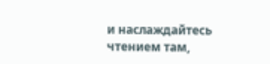и наслаждайтесь чтением там,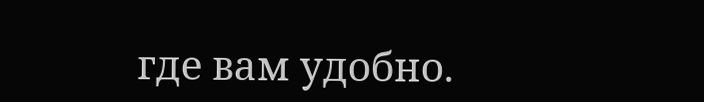где вам удобно.